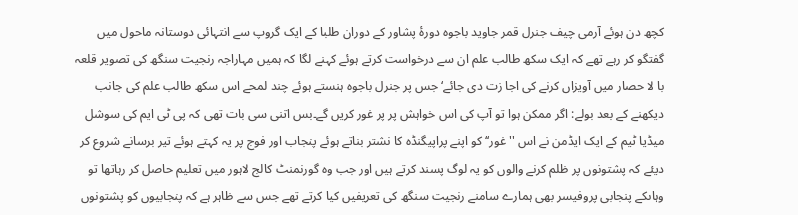کچھ دن ہوئے آرمی چیف جنرل قمر جاوید باجوہ دورۂ پشاور کے دوران طلبا کے ایک گروپ سے انتہائی دوستانہ ماحول میں گفتگو کر رہے تھے کہ ایک سکھ طالب علم ان سے درخواست کرتے ہوئے کہنے لگا کہ ہمیں مہاراجہ رنجیت سنگھ کی تصویر قلعہ با لا حصار میں آویزاں کرنے کی اجا زت دی جائے‘ جس پر جنرل باجوہ ہنستے ہوئے چند لمحے اس سکھ طالب علم کی جانب دیکھنے کے بعد بولے: اگر ممکن ہوا تو آپ کی اس خواہش پر پر غور کریں گے۔بس اتنی سی بات تھی کہ پی ٹی ایم کی سوشل میڈیا ٹیم کے ایک ایڈمن نے اس ''غور‘‘ کو اپنے پراپیگنڈہ کا نشتر بناتے ہوئے پنجاب اور فوج پر یہ کہتے ہوئے تیر برسانے شروع کر دیئے کہ پشتونوں پر ظلم کرنے والوں کو یہ لوگ پسند کرتے ہیں اور جب وہ گورنمنٹ کالج لاہور میں تعلیم حاصل کر رہاتھا تو وہاںکے پنجابی پروفیسر بھی ہمارے سامنے رنجیت سنگھ کی تعریفیں کیا کرتے تھے جس سے ظاہر ہے کہ پنجابیوں کو پشتونوں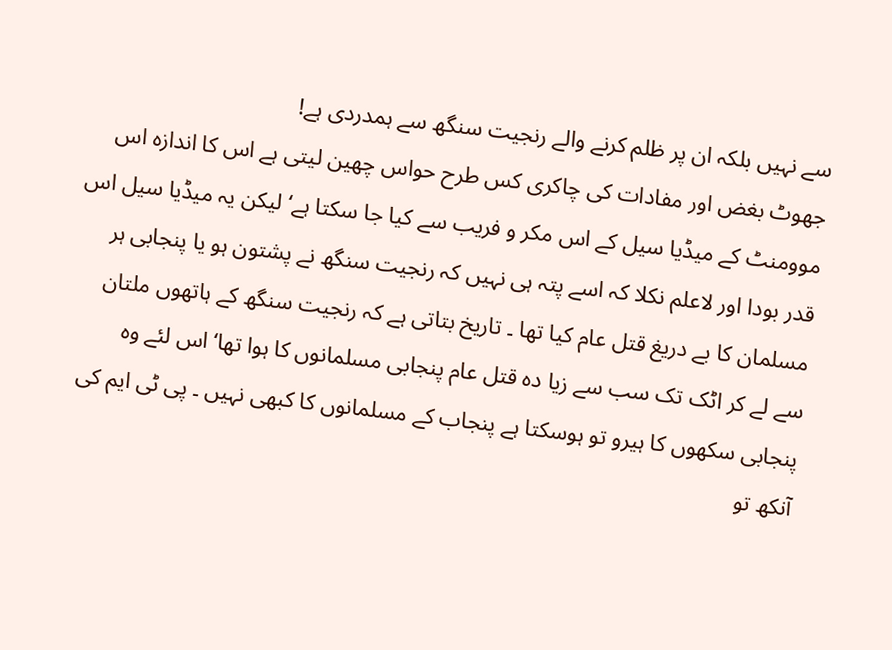سے نہیں بلکہ ان پر ظلم کرنے والے رنجیت سنگھ سے ہمدردی ہے!
جھوٹ بغض اور مفادات کی چاکری کس طرح حواس چھین لیتی ہے اس کا اندازہ اس موومنٹ کے میڈیا سیل کے اس مکر و فریب سے کیا جا سکتا ہے‘ لیکن یہ میڈیا سیل اس قدر بودا اور لاعلم نکلا کہ اسے پتہ ہی نہیں کہ رنجیت سنگھ نے پشتون ہو یا پنجابی ہر مسلمان کا بے دریغ قتل عام کیا تھا ۔ تاریخ بتاتی ہے کہ رنجیت سنگھ کے ہاتھوں ملتان سے لے کر اٹک تک سب سے زیا دہ قتل عام پنجابی مسلمانوں کا ہوا تھا‘ اس لئے وہ پنجابی سکھوں کا ہیرو تو ہوسکتا ہے پنجاب کے مسلمانوں کا کبھی نہیں ۔ پی ٹی ایم کی آنکھ تو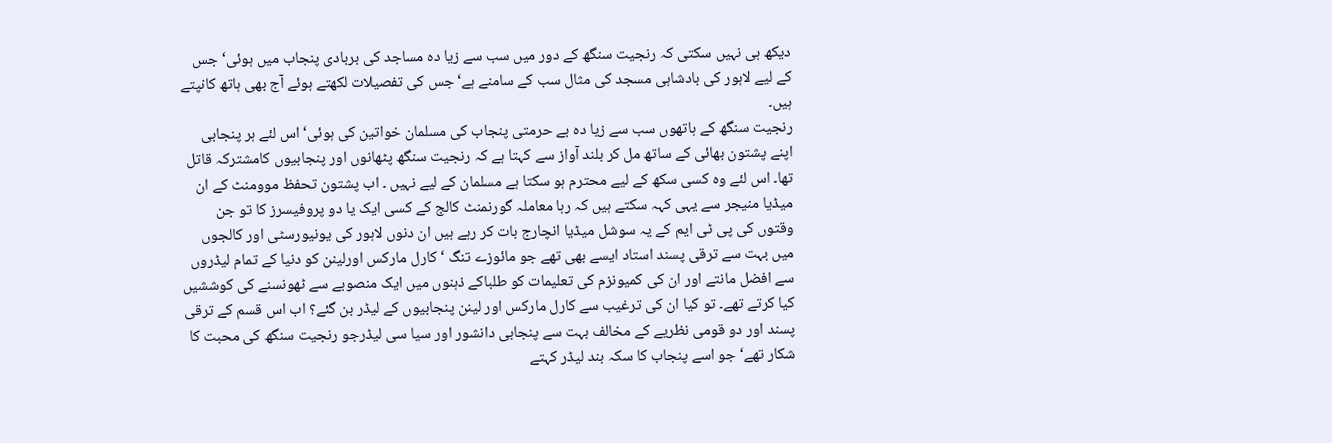دیکھ ہی نہیں سکتی کہ رنجیت سنگھ کے دور میں سب سے زیا دہ مساجد کی بربادی پنجاب میں ہوئی‘ جس کے لیے لاہور کی بادشاہی مسجد کی مثال سب کے سامنے ہے‘ جس کی تفصیلات لکھتے ہوئے آج بھی ہاتھ کانپتے ہیں۔
رنجیت سنگھ کے ہاتھوں سب سے زیا دہ بے حرمتی پنجاب کی مسلمان خواتین کی ہوئی‘ اس لئے ہر پنجابی اپنے پشتون بھائی کے ساتھ مل کر بلند آواز سے کہتا ہے کہ رنجیت سنگھ پٹھانوں اور پنجابیوں کامشترکہ قاتل تھا۔ اس لئے وہ کسی سکھ کے لیے محترم ہو سکتا ہے مسلمان کے لیے نہیں ۔ اب پشتون تحفظ موومنٹ کے ان میڈیا منیجر سے یہی کہہ سکتے ہیں کہ رہا معاملہ گورنمنٹ کالج کے کسی ایک یا دو پروفیسرز کا تو جن وقتوں کی پی ٹی ایم کے یہ سوشل میڈیا انچارج بات کر رہے ہیں ان دنوں لاہور کی یونیورسٹی اور کالجوں میں بہت سے ترقی پسند استاد ایسے بھی تھے جو مائوزے تنگ ‘ کارل مارکس اورلینن کو دنیا کے تمام لیڈروں سے افضل مانتے اور ان کی کمیونزم کی تعلیمات کو طلباکے ذہنوں میں ایک منصوبے سے ٹھونسنے کی کوششیں کیا کرتے تھے۔ تو کیا ان کی ترغیب سے کارل مارکس اور لینن پنجابیوں کے لیڈر بن گئے؟ اب اس قسم کے ترقی پسند اور دو قومی نظریے کے مخالف بہت سے پنجابی دانشور اور سیا سی لیڈرجو رنجیت سنگھ کی محبت کا شکار تھے‘ جو اسے پنجاب کا سکہ بند لیڈر کہتے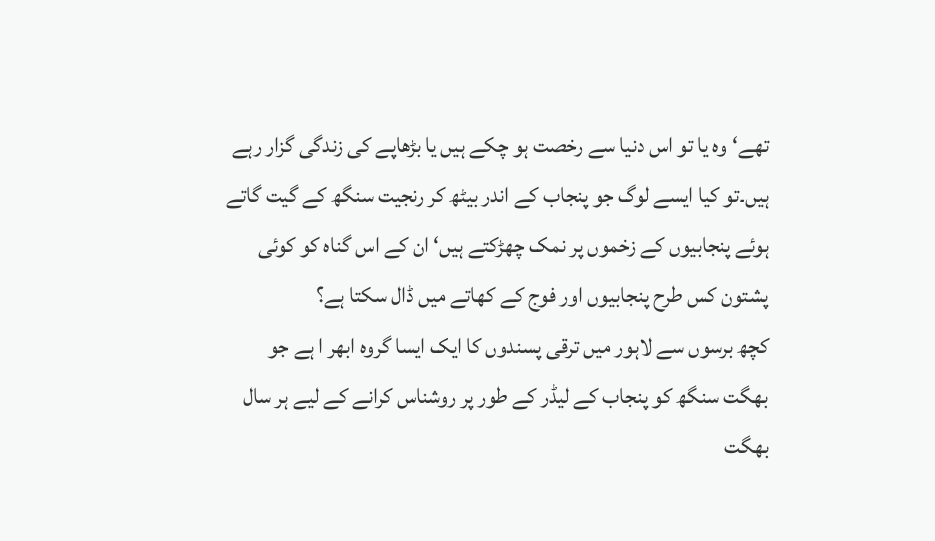تھے‘وہ یا تو اس دنیا سے رخصت ہو چکے ہیں یا بڑھاپے کی زندگی گزار رہے ہیں۔تو کیا ایسے لوگ جو پنجاب کے اندر بیٹھ کر رنجیت سنگھ کے گیت گاتے ہوئے پنجابیوں کے زخموں پر نمک چھڑکتے ہیں‘ ان کے اس گناہ کو کوئی پشتون کس طرح پنجابیوں اور فوج کے کھاتے میں ڈال سکتا ہے؟
کچھ برسوں سے لاہور میں ترقی پسندوں کا ایک ایسا گروہ ابھر ا ہے جو بھگت سنگھ کو پنجاب کے لیڈر کے طور پر روشناس کرانے کے لیے ہر سال بھگت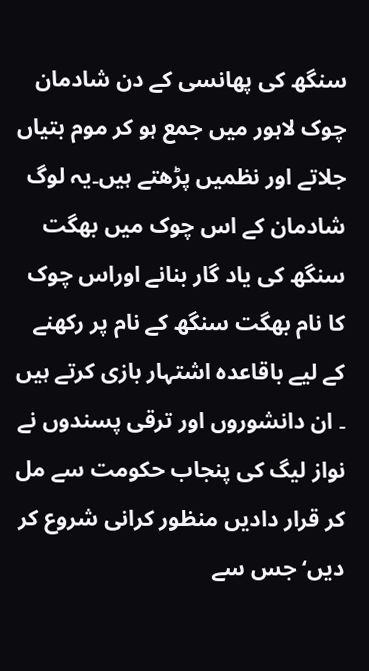سنگھ کی پھانسی کے دن شادمان چوک لاہور میں جمع ہو کر موم بتیاں جلاتے اور نظمیں پڑھتے ہیں۔یہ لوگ شادمان کے اس چوک میں بھگت سنگھ کی یاد گار بنانے اوراس چوک کا نام بھگت سنگھ کے نام پر رکھنے کے لیے باقاعدہ اشتہار بازی کرتے ہیں ۔ ان دانشوروں اور ترقی پسندوں نے نواز لیگ کی پنجاب حکومت سے مل کر قرار دادیں منظور کرانی شروع کر دیں‘ جس سے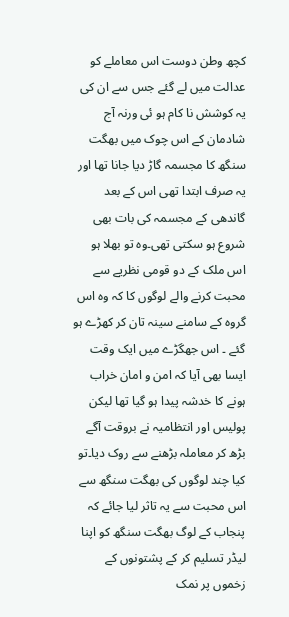کچھ وطن دوست اس معاملے کو عدالت میں لے گئے جس سے ان کی یہ کوشش نا کام ہو ئی ورنہ آج شادمان کے اس چوک میں بھگت سنگھ کا مجسمہ گاڑ دیا جانا تھا اور یہ صرف ابتدا تھی اس کے بعد گاندھی کے مجسمہ کی بات بھی شروع ہو سکتی تھی۔وہ تو بھلا ہو اس ملک کے دو قومی نظریے سے محبت کرنے والے لوگوں کا کہ وہ اس گروہ کے سامنے سینہ تان کر کھڑے ہو گئے ۔ اس جھگڑے میں ایک وقت ایسا بھی آیا کہ امن و امان خراب ہونے کا خدشہ پیدا ہو گیا تھا لیکن پولیس اور انتظامیہ نے بروقت آگے بڑھ کر معاملہ بڑھنے سے روک دیا۔تو کیا چند لوگوں کی بھگت سنگھ سے اس محبت سے یہ تاثر لیا جائے کہ پنجاب کے لوگ بھگت سنگھ کو اپنا لیڈر تسلیم کر کے پشتونوں کے زخموں پر نمک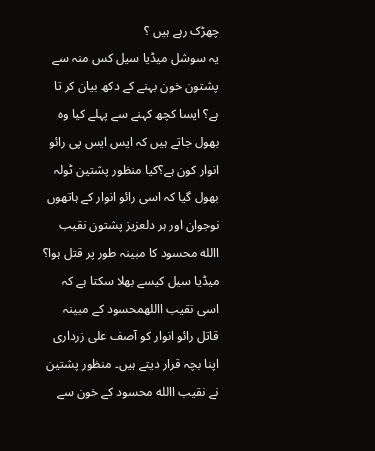چھڑک رہے ہیں ؟
یہ سوشل میڈیا سیل کس منہ سے پشتون خون بہنے کے دکھ بیان کر تا ہے؟ ایسا کچھ کہنے سے پہلے کیا وہ بھول جاتے ہیں کہ ایس ایس پی رائو انوار کون ہے؟کیا منظور پشتین ٹولہ بھول گیا کہ اسی رائو انوار کے ہاتھوں نوجوان اور ہر دلعزیز پشتون نقیب االله محسود کا مبینہ طور پر قتل ہوا؟ میڈیا سیل کیسے بھلا سکتا ہے کہ اسی نقیب االلهمحسود کے مبینہ قاتل رائو انوار کو آصف علی زرداری اپنا بچہ قرار دیتے ہیں۔ منظور پشتین نے نقیب االله محسود کے خون سے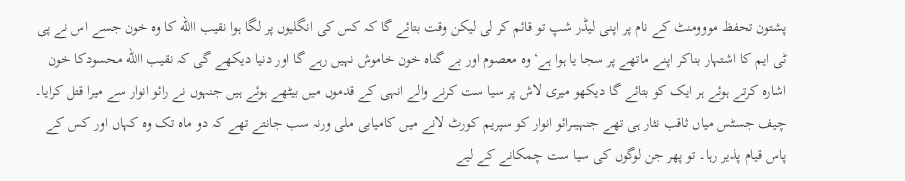پشتون تحفظ مووومنٹ کے نام پر اپنی لیڈر شپ تو قائم کر لی لیکن وقت بتائے گا کہ کس کی انگلیوں پر لگا ہوا نقیب االله کا وہ خون جسے اس نے پی ٹی ایم کا اشتہار بناکر اپنے ماتھے پر سجا یا ہوا ہے‘ وہ معصوم اور بے گناہ خون خاموش نہیں رہے گا اور دنیا دیکھے گی کہ نقیب االله محسودکا خون اشارہ کرتے ہوئے ہر ایک کو بتائے گا دیکھو میری لاش پر سیا ست کرنے والے انہی کے قدموں میں بیٹھے ہوئے ہیں جنہوں نے رائو انوار سے میرا قتل کرایا۔ چیف جسٹس میاں ثاقب نثار ہی تھے جنہیںرائو انوار کو سپریم کورٹ لانے میں کامیابی ملی ورنہ سب جانتے تھے کہ دو ماہ تک وہ کہاں اور کس کے پاس قیام پذیر رہا۔ تو پھر جن لوگوں کی سیا ست چمکانے کے لیے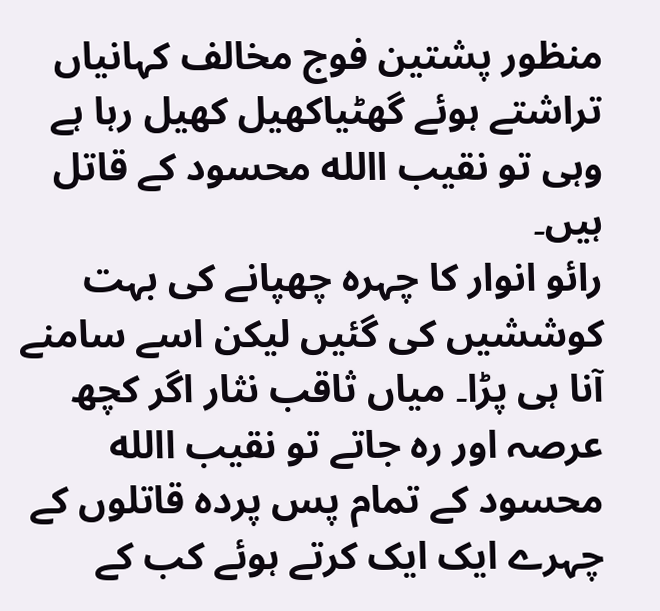منظور پشتین فوج مخالف کہانیاں تراشتے ہوئے گھٹیاکھیل کھیل رہا ہے وہی تو نقیب االله محسود کے قاتل ہیں۔
رائو انوار کا چہرہ چھپانے کی بہت کوششیں کی گئیں لیکن اسے سامنے آنا ہی پڑا۔ میاں ثاقب نثار اگر کچھ عرصہ اور رہ جاتے تو نقیب االله محسود کے تمام پس پردہ قاتلوں کے چہرے ایک ایک کرتے ہوئے کب کے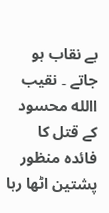بے نقاب ہو جاتے ۔ نقیب االله محسود کے قتل کا فائدہ منظور پشتین اٹھا رہا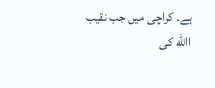ہے۔ کراچی میں جب نقیب االله کی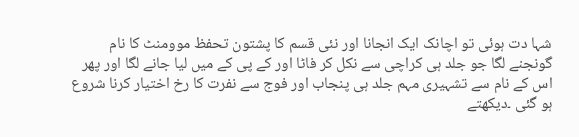شہا دت ہوئی تو اچانک ایک انجانا اور نئی قسم کا پشتون تحفظ موومنٹ کا نام گونجنے لگا جو جلد ہی کراچی سے نکل کر فاٹا اور کے پی کے میں لیا جانے لگا اور پھر اس کے نام سے تشہیری مہم جلد ہی پنجاب اور فوج سے نفرت کا رخ اختیار کرنا شروع ہو گئی ۔دیکھتے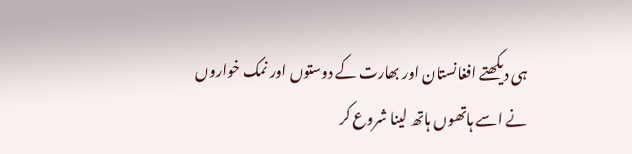ہی دیکھتے افغانستان اور بھارت کے دوستوں اور نمک خواروں نے اسے ہاتھوں ہاتھ لینا شروع کر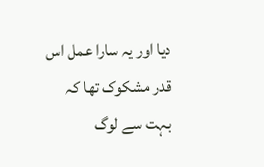دیا اور یہ سارا عمل اس قدر مشکوک تھا کہ بہت سے لوگ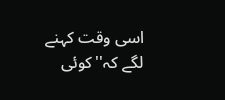اسی وقت کہنے لگے کہ''کوئی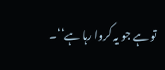تو ہے جو یہ کروا رہا ہے‘‘۔